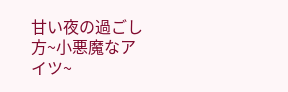甘い夜の過ごし方~小悪魔なアイツ~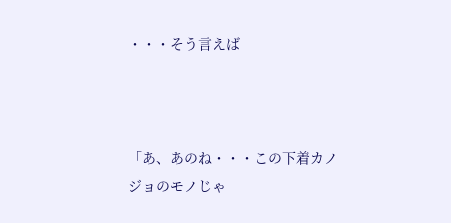・・・そう言えば



「あ、あのね・・・この下着カノジョのモノじゃ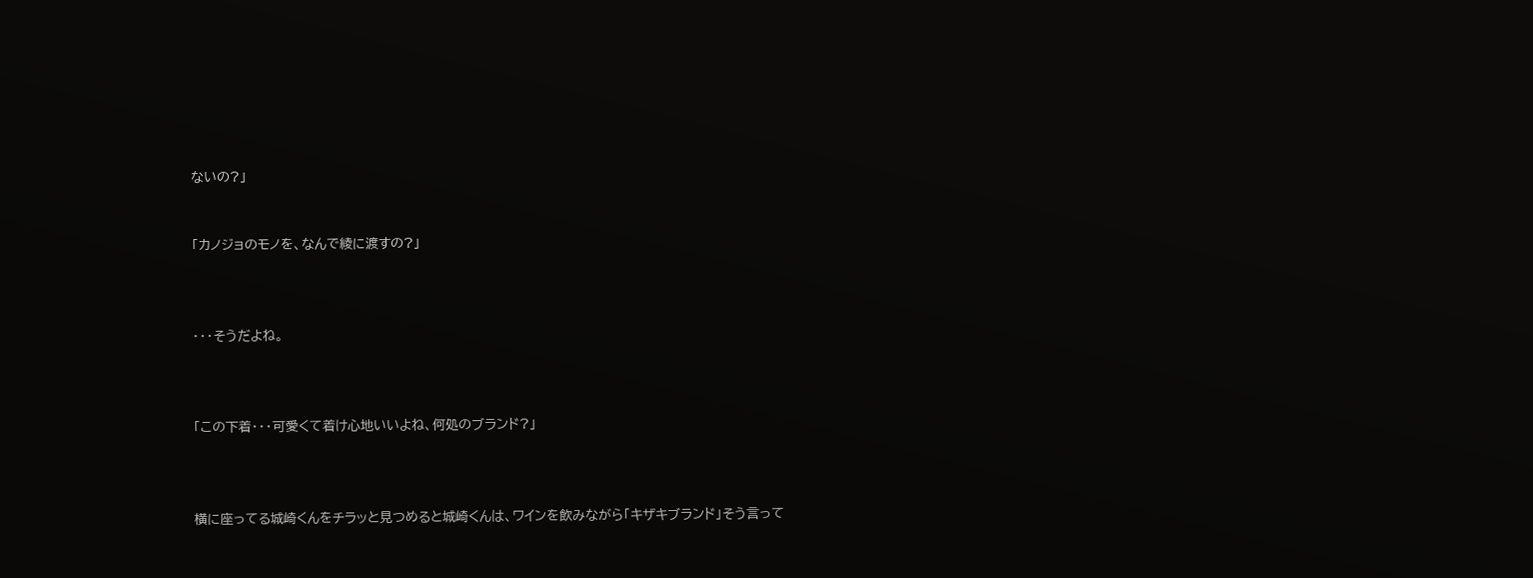ないの?」


「カノジョのモノを、なんで綾に渡すの?」



・・・そうだよね。



「この下着・・・可愛くて着け心地いいよね、何処のブランド?」



横に座ってる城崎くんをチラッと見つめると城崎くんは、ワインを飲みながら「キザキブランド」そう言って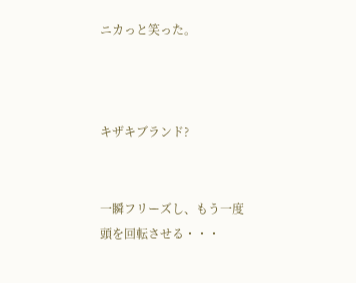ニカっと笑った。



キザキブランド?


一瞬フリーズし、もう一度頭を回転させる・・・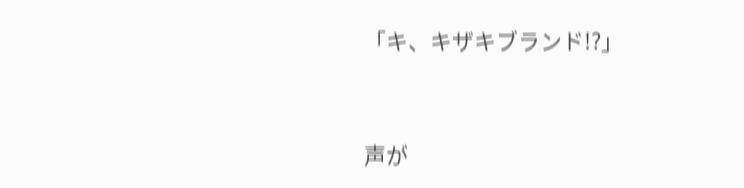「キ、キザキブランド!?」



声が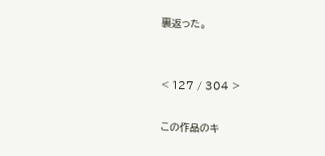裏返った。


< 127 / 304 >

この作品のキ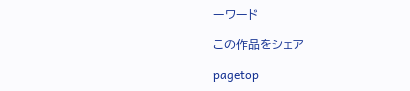ーワード

この作品をシェア

pagetop